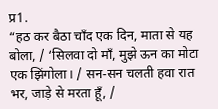प्र1.
“हठ कर बैठा चाँद एक दिन, माता से यह बोला, / ‘सिलवा दो माँ, मुझे ऊन का मोटा एक झिंगोला। / सन-सन चलती हवा रात भर, जाड़े से मरता हूँ, /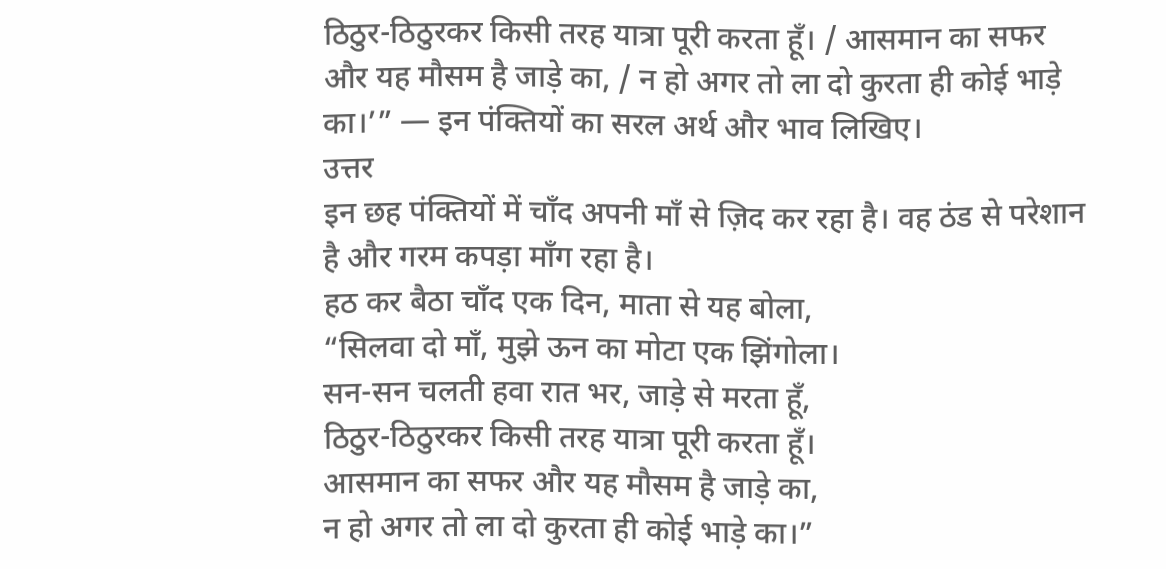ठिठुर-ठिठुरकर किसी तरह यात्रा पूरी करता हूँ। / आसमान का सफर और यह मौसम है जाड़े का, / न हो अगर तो ला दो कुरता ही कोई भाड़े का।’” — इन पंक्तियों का सरल अर्थ और भाव लिखिए।
उत्तर
इन छह पंक्तियों में चाँद अपनी माँ से ज़िद कर रहा है। वह ठंड से परेशान है और गरम कपड़ा माँग रहा है।
हठ कर बैठा चाँद एक दिन, माता से यह बोला,
“सिलवा दो माँ, मुझे ऊन का मोटा एक झिंगोला।
सन-सन चलती हवा रात भर, जाड़े से मरता हूँ,
ठिठुर-ठिठुरकर किसी तरह यात्रा पूरी करता हूँ।
आसमान का सफर और यह मौसम है जाड़े का,
न हो अगर तो ला दो कुरता ही कोई भाड़े का।”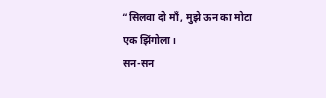“सिलवा दो माँ, मुझे ऊन का मोटा एक झिंगोला।
सन-सन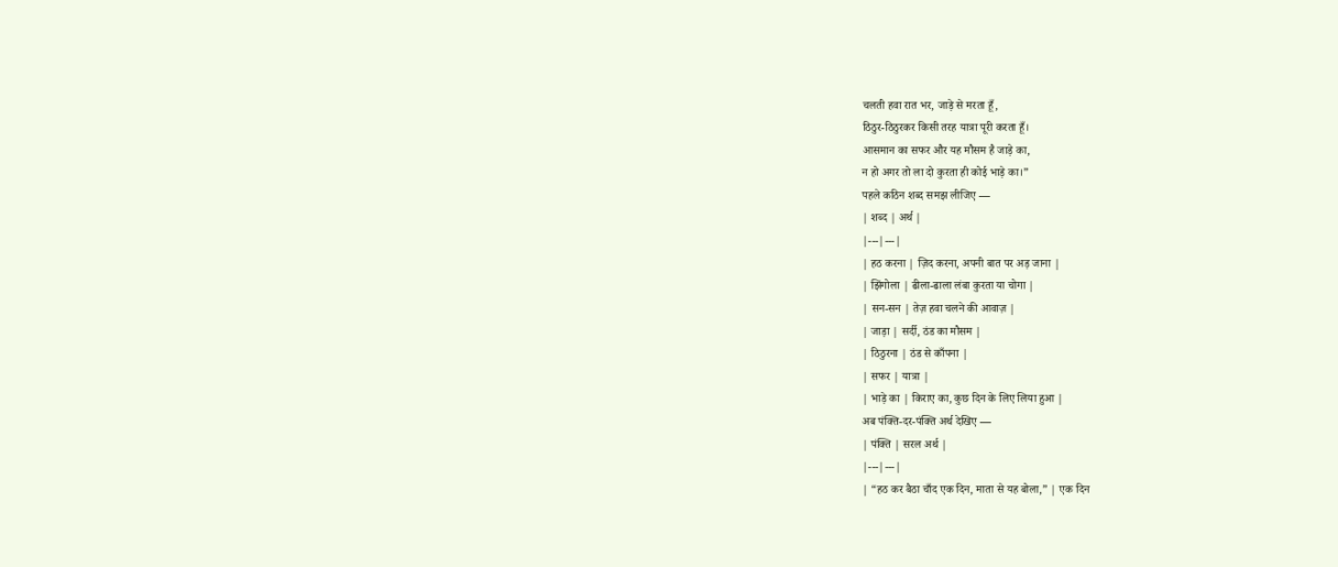चलती हवा रात भर, जाड़े से मरता हूँ,
ठिठुर-ठिठुरकर किसी तरह यात्रा पूरी करता हूँ।
आसमान का सफर और यह मौसम है जाड़े का,
न हो अगर तो ला दो कुरता ही कोई भाड़े का।”
पहले कठिन शब्द समझ लीजिए —
| शब्द | अर्थ |
|---|---|
| हठ करना | ज़िद करना, अपनी बात पर अड़ जाना |
| झिंगोला | ढीला-ढाला लंबा कुरता या चोगा |
| सन-सन | तेज़ हवा चलने की आवाज़ |
| जाड़ा | सर्दी, ठंड का मौसम |
| ठिठुरना | ठंड से काँपना |
| सफर | यात्रा |
| भाड़े का | किराए का, कुछ दिन के लिए लिया हुआ |
अब पंक्ति-दर-पंक्ति अर्थ देखिए —
| पंक्ति | सरल अर्थ |
|---|---|
| “हठ कर बैठा चाँद एक दिन, माता से यह बोला,” | एक दिन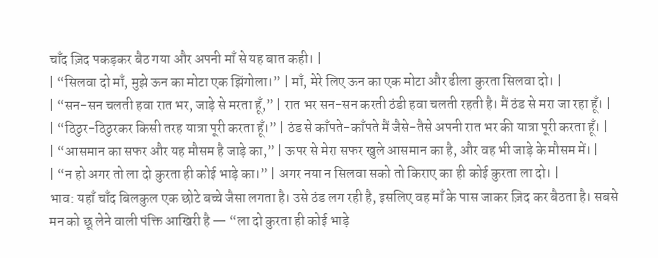चाँद ज़िद पकड़कर बैठ गया और अपनी माँ से यह बात कही। |
| “सिलवा दो माँ, मुझे ऊन का मोटा एक झिंगोला।” | माँ, मेरे लिए ऊन का एक मोटा और ढीला कुरता सिलवा दो। |
| “सन-सन चलती हवा रात भर, जाड़े से मरता हूँ,” | रात भर सन-सन करती ठंडी हवा चलती रहती है। मैं ठंड से मरा जा रहा हूँ। |
| “ठिठुर-ठिठुरकर किसी तरह यात्रा पूरी करता हूँ।” | ठंड से काँपते-काँपते मैं जैसे-तैसे अपनी रात भर की यात्रा पूरी करता हूँ। |
| “आसमान का सफर और यह मौसम है जाड़े का,” | ऊपर से मेरा सफर खुले आसमान का है, और वह भी जाड़े के मौसम में। |
| “न हो अगर तो ला दो कुरता ही कोई भाड़े का।” | अगर नया न सिलवा सको तो किराए का ही कोई कुरता ला दो। |
भाव: यहाँ चाँद बिलकुल एक छोटे बच्चे जैसा लगता है। उसे ठंड लग रही है, इसलिए वह माँ के पास जाकर ज़िद कर बैठता है। सबसे मन को छू लेने वाली पंक्ति आखिरी है — “ला दो कुरता ही कोई भाड़े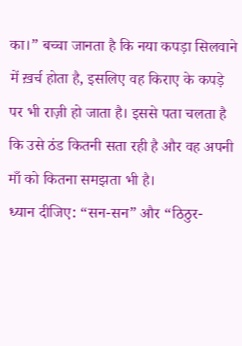का।” बच्चा जानता है कि नया कपड़ा सिलवाने में ख़र्च होता है, इसलिए वह किराए के कपड़े पर भी राज़ी हो जाता है। इससे पता चलता है कि उसे ठंड कितनी सता रही है और वह अपनी माँ को कितना समझता भी है।
ध्यान दीजिए: “सन-सन” और “ठिठुर-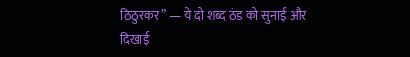ठिठुरकर” — ये दो शब्द ठंड को सुनाई और दिखाई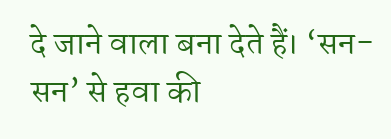दे जाने वाला बना देते हैं। ‘सन-सन’ से हवा की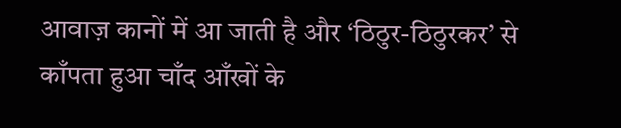आवाज़ कानों में आ जाती है और ‘ठिठुर-ठिठुरकर’ से काँपता हुआ चाँद आँखों के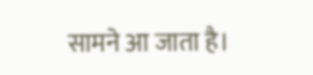सामने आ जाता है।